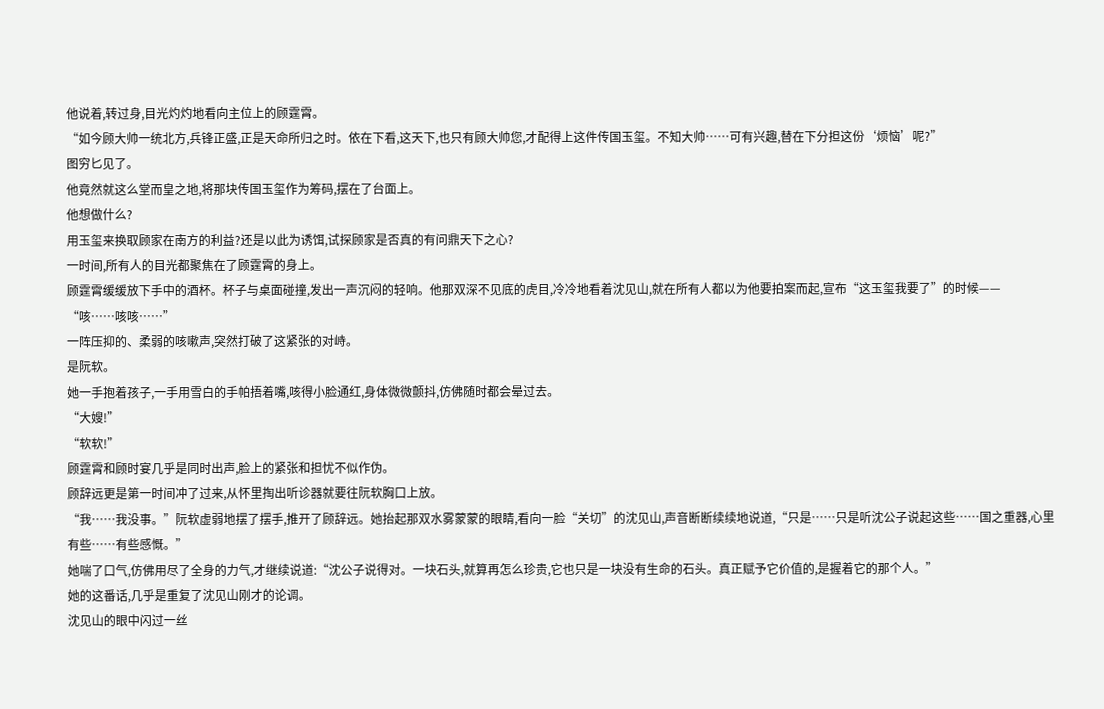他说着,转过身,目光灼灼地看向主位上的顾霆霄。
“如今顾大帅一统北方,兵锋正盛,正是天命所归之时。依在下看,这天下,也只有顾大帅您,才配得上这件传国玉玺。不知大帅……可有兴趣,替在下分担这份‘烦恼’呢?”
图穷匕见了。
他竟然就这么堂而皇之地,将那块传国玉玺作为筹码,摆在了台面上。
他想做什么?
用玉玺来换取顾家在南方的利益?还是以此为诱饵,试探顾家是否真的有问鼎天下之心?
一时间,所有人的目光都聚焦在了顾霆霄的身上。
顾霆霄缓缓放下手中的酒杯。杯子与桌面碰撞,发出一声沉闷的轻响。他那双深不见底的虎目,冷冷地看着沈见山,就在所有人都以为他要拍案而起,宣布“这玉玺我要了”的时候——
“咳……咳咳……”
一阵压抑的、柔弱的咳嗽声,突然打破了这紧张的对峙。
是阮软。
她一手抱着孩子,一手用雪白的手帕捂着嘴,咳得小脸通红,身体微微颤抖,仿佛随时都会晕过去。
“大嫂!”
“软软!”
顾霆霄和顾时宴几乎是同时出声,脸上的紧张和担忧不似作伪。
顾辞远更是第一时间冲了过来,从怀里掏出听诊器就要往阮软胸口上放。
“我……我没事。”阮软虚弱地摆了摆手,推开了顾辞远。她抬起那双水雾蒙蒙的眼睛,看向一脸“关切”的沈见山,声音断断续续地说道,“只是……只是听沈公子说起这些……国之重器,心里有些……有些感慨。”
她喘了口气,仿佛用尽了全身的力气,才继续说道:“沈公子说得对。一块石头,就算再怎么珍贵,它也只是一块没有生命的石头。真正赋予它价值的,是握着它的那个人。”
她的这番话,几乎是重复了沈见山刚才的论调。
沈见山的眼中闪过一丝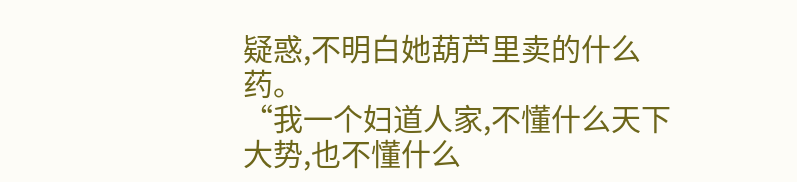疑惑,不明白她葫芦里卖的什么药。
“我一个妇道人家,不懂什么天下大势,也不懂什么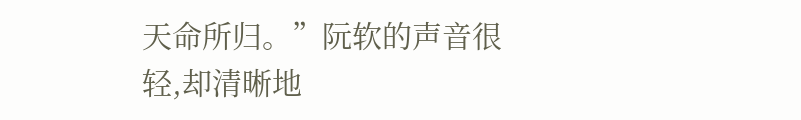天命所归。”阮软的声音很轻,却清晰地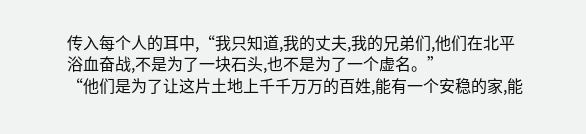传入每个人的耳中,“我只知道,我的丈夫,我的兄弟们,他们在北平浴血奋战,不是为了一块石头,也不是为了一个虚名。”
“他们是为了让这片土地上千千万万的百姓,能有一个安稳的家,能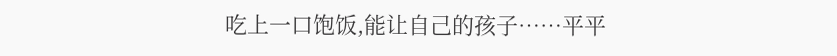吃上一口饱饭,能让自己的孩子……平平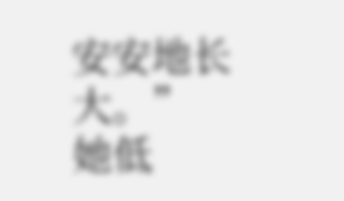安安地长大。”
她低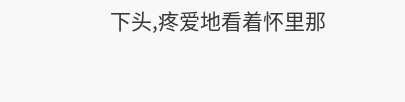下头,疼爱地看着怀里那